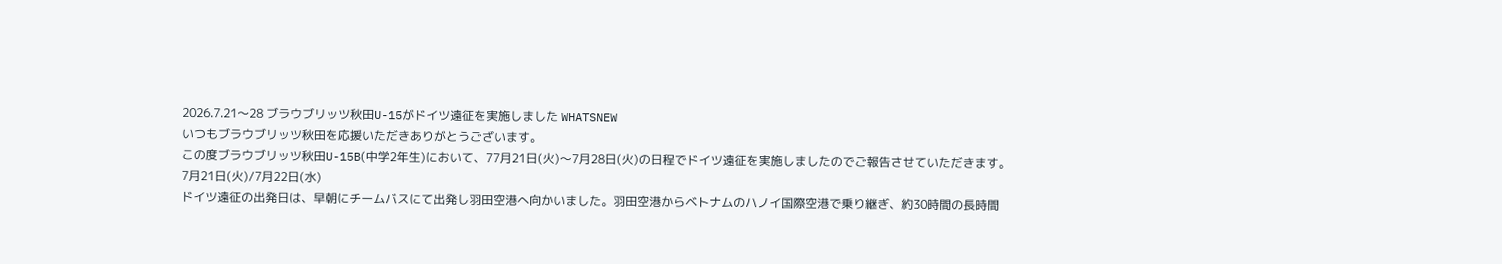2026.7.21〜28 ブラウブリッツ秋田U-15がドイツ遠征を実施しました WHATSNEW
いつもブラウブリッツ秋田を応援いただきありがとうございます。
この度ブラウブリッツ秋田U-15B(中学2年生)において、77月21日(火)〜7月28日(火)の日程でドイツ遠征を実施しましたのでご報告させていただきます。
7月21日(火)/7月22日(水)
ドイツ遠征の出発日は、早朝にチームバスにて出発し羽田空港へ向かいました。羽田空港からベトナムのハノイ国際空港で乗り継ぎ、約30時間の長時間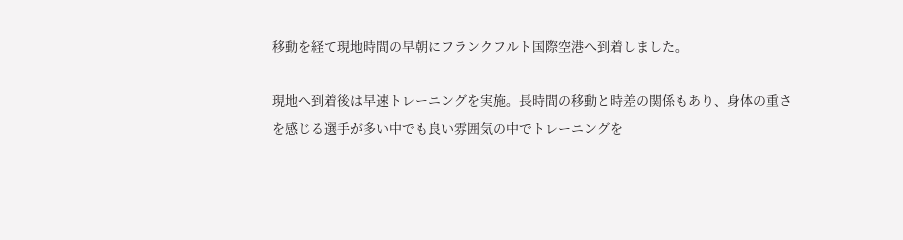移動を経て現地時間の早朝にフランクフルト国際空港へ到着しました。

現地へ到着後は早速トレーニングを実施。長時間の移動と時差の関係もあり、身体の重さを感じる選手が多い中でも良い雰囲気の中でトレーニングを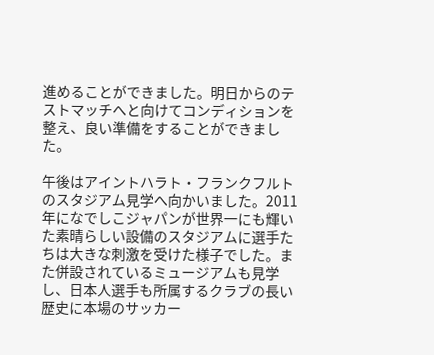進めることができました。明日からのテストマッチへと向けてコンディションを整え、良い準備をすることができました。

午後はアイントハラト・フランクフルトのスタジアム見学へ向かいました。2011年になでしこジャパンが世界一にも輝いた素晴らしい設備のスタジアムに選手たちは大きな刺激を受けた様子でした。また併設されているミュージアムも見学し、日本人選手も所属するクラブの長い歴史に本場のサッカー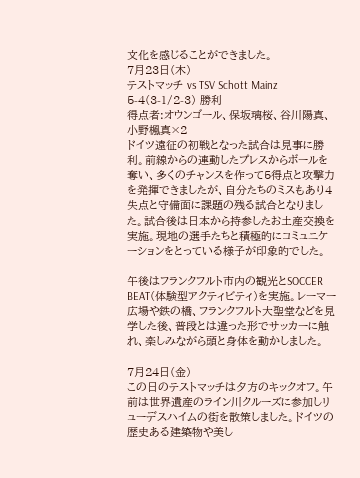文化を感じることができました。
7月23日(木)
テストマッチ vs TSV Schott Mainz
5-4(3-1/2-3) 勝利
得点者:オウンゴール、保坂璃桜、谷川陽真、小野楓真×2
ドイツ遠征の初戦となった試合は見事に勝利。前線からの連動したプレスからボールを奪い、多くのチャンスを作って5得点と攻撃力を発揮できましたが、自分たちのミスもあり4失点と守備面に課題の残る試合となりました。試合後は日本から持参したお土産交換を実施。現地の選手たちと積極的にコミュニケーションをとっている様子が印象的でした。

午後はフランクフルト市内の観光とSOCCER BEAT(体験型アクティビティ)を実施。レーマー広場や鉄の橋、フランクフルト大聖堂などを見学した後、普段とは違った形でサッカーに触れ、楽しみながら頭と身体を動かしました。

7月24日(金)
この日のテストマッチは夕方のキックオフ。午前は世界遺産のライン川クルーズに参加しリューデスハイムの街を散策しました。ドイツの歴史ある建築物や美し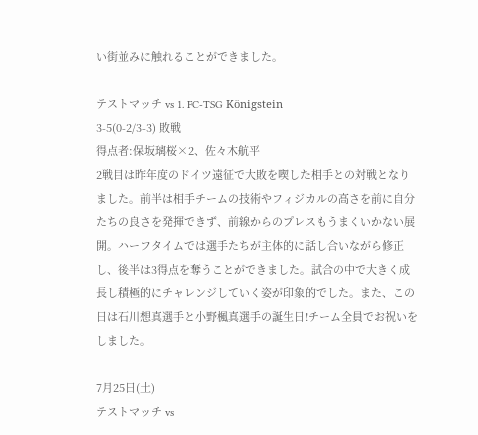い街並みに触れることができました。

テストマッチ vs 1. FC-TSG Königstein
3-5(0-2/3-3) 敗戦
得点者:保坂璃桜×2、佐々木航平
2戦目は昨年度のドイツ遠征で大敗を喫した相手との対戦となりました。前半は相手チームの技術やフィジカルの高さを前に自分たちの良さを発揮できず、前線からのプレスもうまくいかない展開。ハーフタイムでは選手たちが主体的に話し合いながら修正し、後半は3得点を奪うことができました。試合の中で大きく成長し積極的にチャレンジしていく姿が印象的でした。また、この日は石川想真選手と小野楓真選手の誕生日!チーム全員でお祝いをしました。

7月25日(土)
テストマッチ vs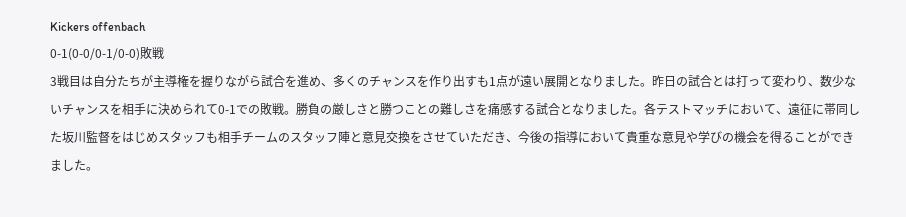Kickers offenbach
0-1(0-0/0-1/0-0)敗戦
3戦目は自分たちが主導権を握りながら試合を進め、多くのチャンスを作り出すも1点が遠い展開となりました。昨日の試合とは打って変わり、数少ないチャンスを相手に決められて0-1での敗戦。勝負の厳しさと勝つことの難しさを痛感する試合となりました。各テストマッチにおいて、遠征に帯同した坂川監督をはじめスタッフも相手チームのスタッフ陣と意見交換をさせていただき、今後の指導において貴重な意見や学びの機会を得ることができました。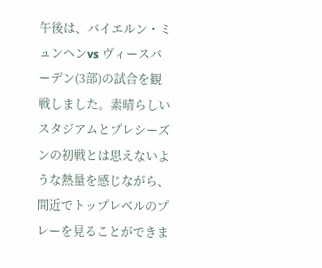午後は、バイエルン・ミュンヘンvs ヴィースバーデン(3部)の試合を観戦しました。素晴らしいスタジアムとプレシーズンの初戦とは思えないような熱量を感じながら、間近でトップレベルのプレーを見ることができま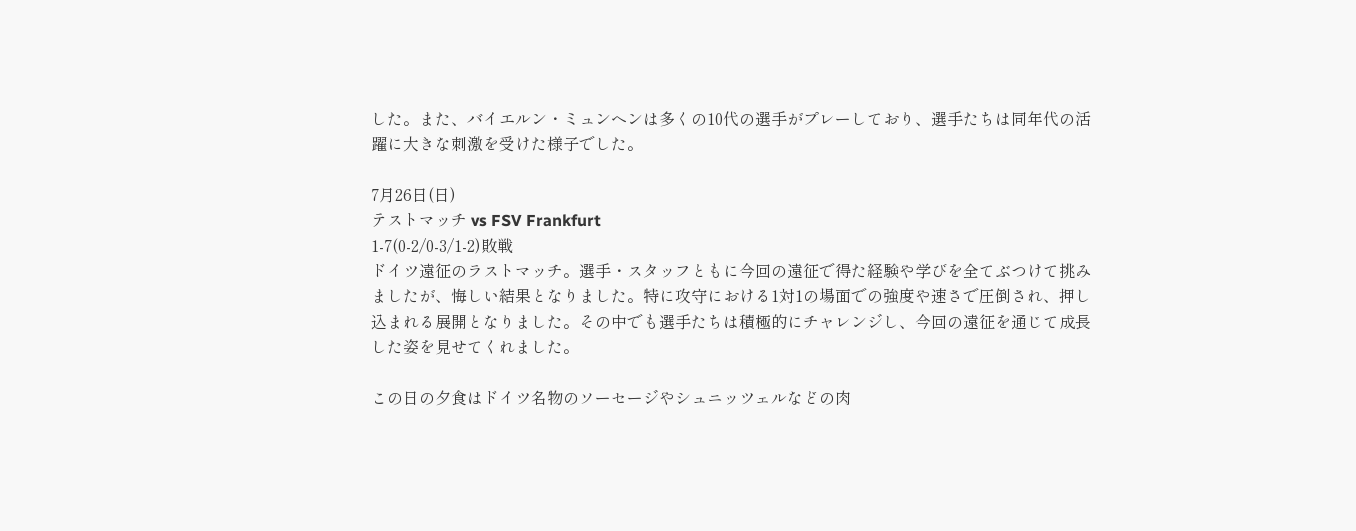した。また、バイエルン・ミュンヘンは多くの10代の選手がプレーしており、選手たちは同年代の活躍に大きな刺激を受けた様子でした。

7月26日(日)
テストマッチ vs FSV Frankfurt
1-7(0-2/0-3/1-2)敗戦
ドイツ遠征のラストマッチ。選手・スタッフともに今回の遠征で得た経験や学びを全てぶつけて挑みましたが、悔しい結果となりました。特に攻守における1対1の場面での強度や速さで圧倒され、押し込まれる展開となりました。その中でも選手たちは積極的にチャレンジし、今回の遠征を通じて成長した姿を見せてくれました。

この日の夕食はドイツ名物のソーセージやシュニッツェルなどの肉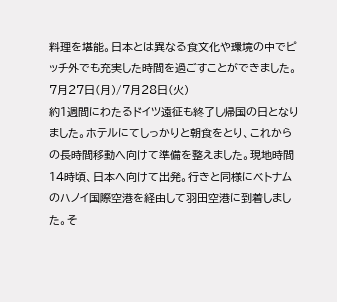料理を堪能。日本とは異なる食文化や環境の中でピッチ外でも充実した時間を過ごすことができました。
7月27日(月)/7月28日(火)
約1週間にわたるドイツ遠征も終了し帰国の日となりました。ホテルにてしっかりと朝食をとり、これからの長時間移動へ向けて準備を整えました。現地時間14時頃、日本へ向けて出発。行きと同様にベトナムのハノイ国際空港を経由して羽田空港に到着しました。そ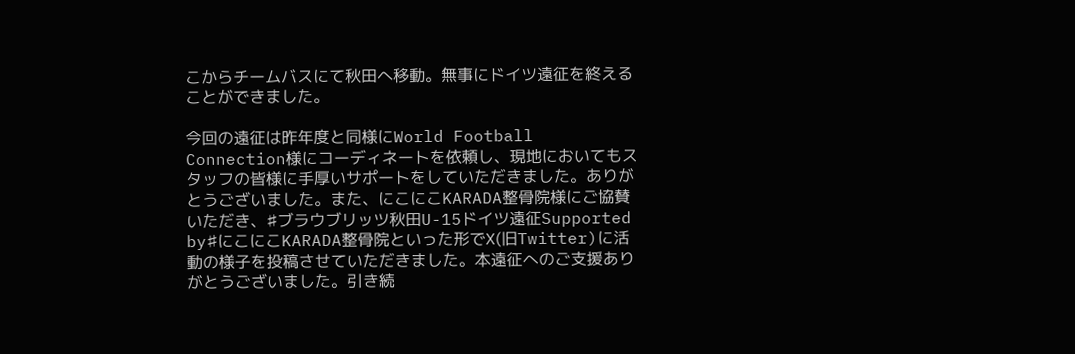こからチームバスにて秋田へ移動。無事にドイツ遠征を終えることができました。

今回の遠征は昨年度と同様にWorld Football Connection様にコーディネートを依頼し、現地においてもスタッフの皆様に手厚いサポートをしていただきました。ありがとうございました。また、にこにこKARADA整骨院様にご協賛いただき、♯ブラウブリッツ秋田U-15ドイツ遠征Supported by♯にこにこKARADA整骨院といった形でX(旧Twitter)に活動の様子を投稿させていただきました。本遠征へのご支援ありがとうございました。引き続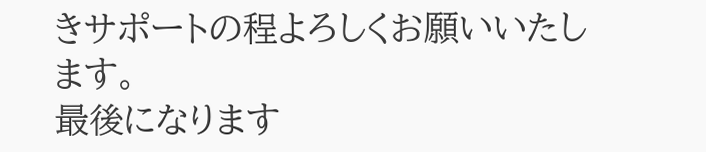きサポートの程よろしくお願いいたします。
最後になります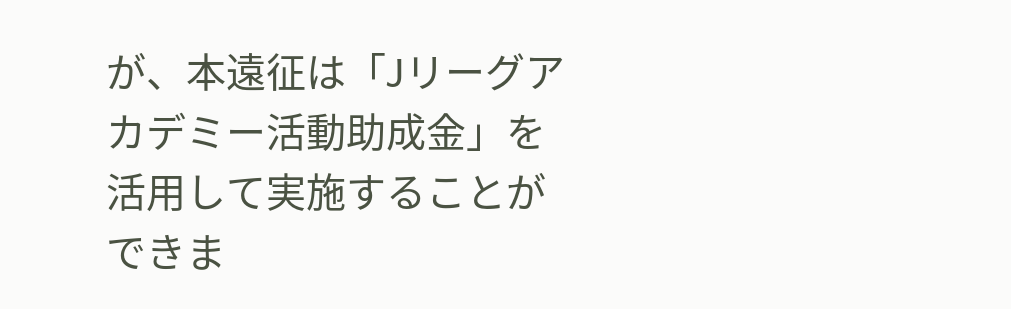が、本遠征は「Jリーグアカデミー活動助成金」を活用して実施することができま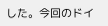した。今回のドイ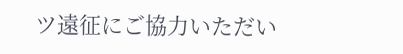ツ遠征にご協力いただい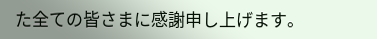た全ての皆さまに感謝申し上げます。